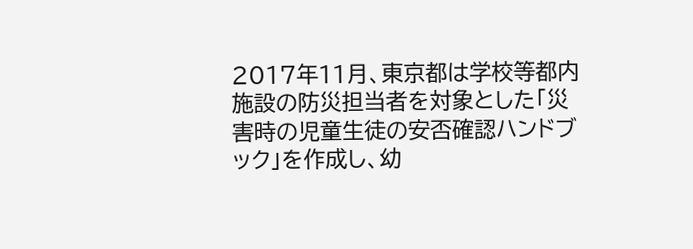2017年11月、東京都は学校等都内施設の防災担当者を対象とした「災害時の児童生徒の安否確認ハンドブック」を作成し、幼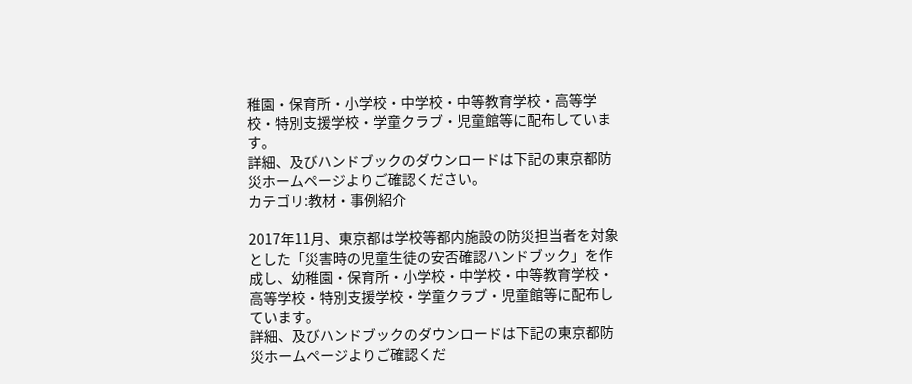稚園・保育所・小学校・中学校・中等教育学校・高等学校・特別支援学校・学童クラブ・児童館等に配布しています。
詳細、及びハンドブックのダウンロードは下記の東京都防災ホームページよりご確認ください。
カテゴリ:教材・事例紹介

2017年11月、東京都は学校等都内施設の防災担当者を対象とした「災害時の児童生徒の安否確認ハンドブック」を作成し、幼稚園・保育所・小学校・中学校・中等教育学校・高等学校・特別支援学校・学童クラブ・児童館等に配布しています。
詳細、及びハンドブックのダウンロードは下記の東京都防災ホームページよりご確認くだ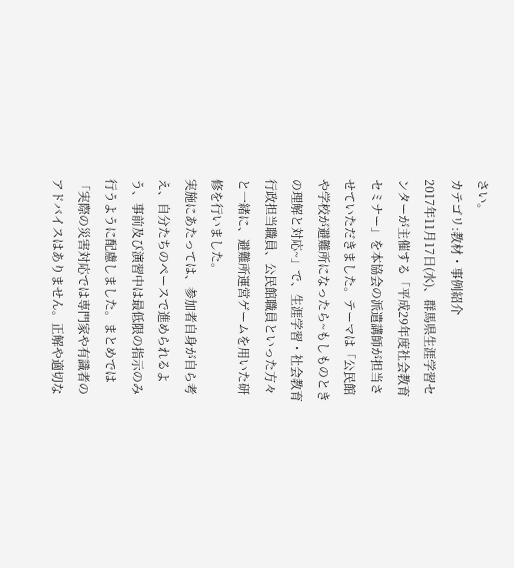さい。
カテゴリ:教材・事例紹介
2017年11月17日(水)、群馬県生涯学習センターが主催する「平成29年度社会教育セミナー」を本協会の派遣講師が担当させていただきました。テーマは「公民館や学校が避難所になったら~もしものときの理解と対応~」で、生涯学習・社会教育行政担当職員、公民館職員といった方々と一緒に、避難所運営ゲームを用いた研修を行いました。
実施にあたっては、参加者自身が自ら考え、自分たちのペースで進められるよう、事前及び演習中は最低限の指示のみ行うように配慮しました。まとめでは「実際の災害対応では専門家や有識者のアドバイスはありません。正解や適切な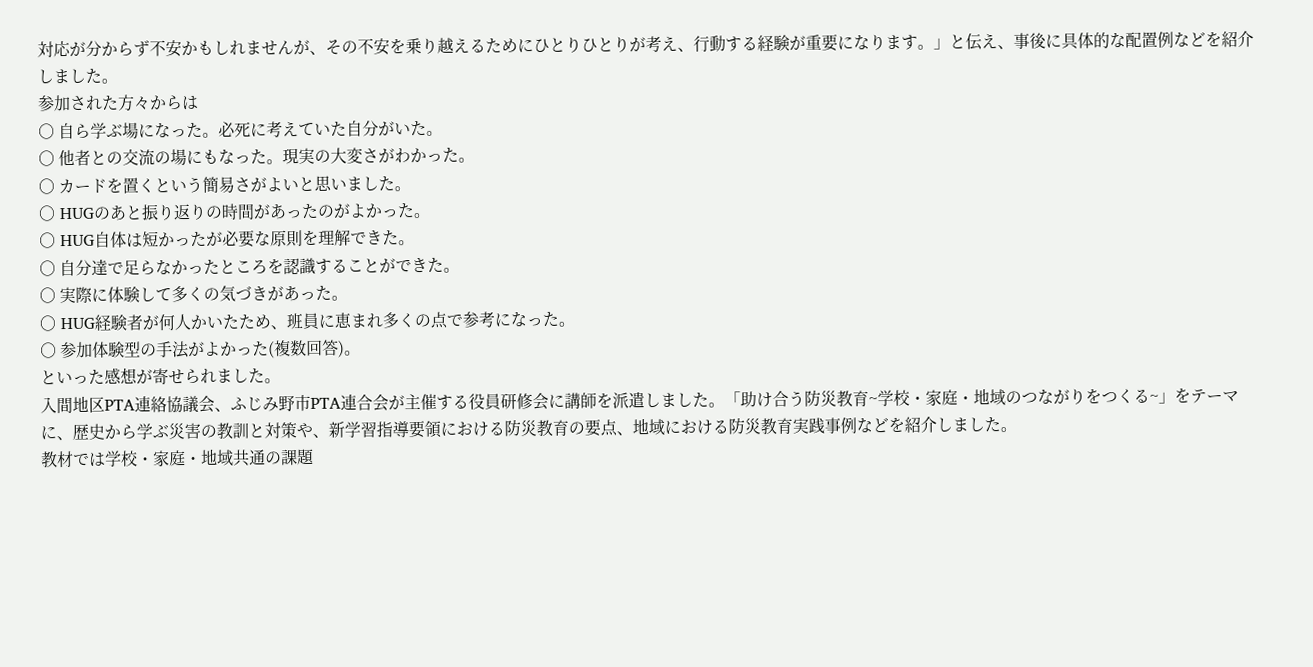対応が分からず不安かもしれませんが、その不安を乗り越えるためにひとりひとりが考え、行動する経験が重要になります。」と伝え、事後に具体的な配置例などを紹介しました。
参加された方々からは
○ 自ら学ぶ場になった。必死に考えていた自分がいた。
○ 他者との交流の場にもなった。現実の大変さがわかった。
○ カードを置くという簡易さがよいと思いました。
○ HUGのあと振り返りの時間があったのがよかった。
○ HUG自体は短かったが必要な原則を理解できた。
○ 自分達で足らなかったところを認識することができた。
○ 実際に体験して多くの気づきがあった。
○ HUG経験者が何人かいたため、班員に恵まれ多くの点で参考になった。
○ 参加体験型の手法がよかった(複数回答)。
といった感想が寄せられました。
入間地区PTA連絡協議会、ふじみ野市PTA連合会が主催する役員研修会に講師を派遣しました。「助け合う防災教育~学校・家庭・地域のつながりをつくる~」をテーマに、歴史から学ぶ災害の教訓と対策や、新学習指導要領における防災教育の要点、地域における防災教育実践事例などを紹介しました。
教材では学校・家庭・地域共通の課題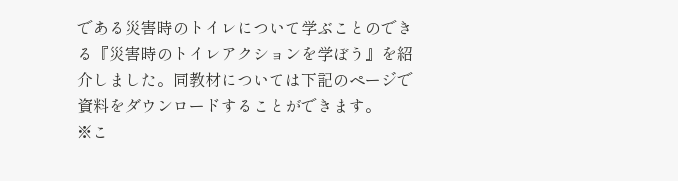である災害時のトイレについて学ぶことのできる『災害時のトイレアクションを学ぼう』を紹介しました。同教材については下記のページで資料をダウンロードすることができます。
※こ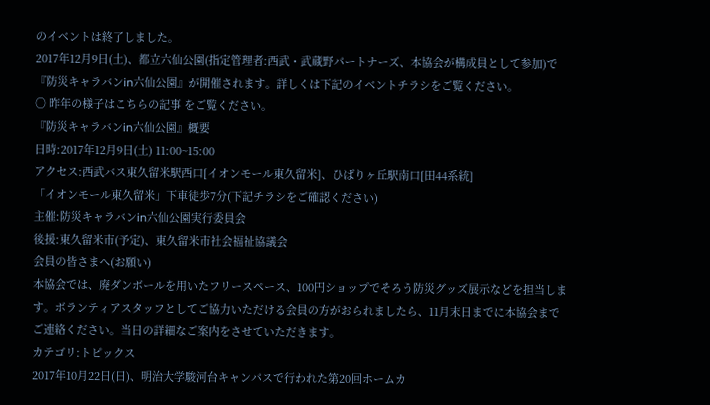のイベントは終了しました。
2017年12月9日(土)、都立六仙公園(指定管理者:西武・武蔵野パートナーズ、本協会が構成員として参加)で『防災キャラバンin六仙公園』が開催されます。詳しくは下記のイベントチラシをご覧ください。
○ 昨年の様子はこちらの記事 をご覧ください。
『防災キャラバンin六仙公園』概要
日時:2017年12月9日(土) 11:00~15:00
アクセス:西武バス東久留米駅西口[イオンモール東久留米]、ひばりヶ丘駅南口[田44系統]
「イオンモール東久留米」下車徒歩7分(下記チラシをご確認ください)
主催:防災キャラバンin六仙公園実行委員会
後援:東久留米市(予定)、東久留米市社会福祉協議会
会員の皆さまへ(お願い)
本協会では、廃ダンボールを用いたフリースペース、100円ショップでそろう防災グッズ展示などを担当します。ボランティアスタッフとしてご協力いただける会員の方がおられましたら、11月末日までに本協会までご連絡ください。当日の詳細なご案内をさせていただきます。
カテゴリ:トピックス
2017年10月22日(日)、明治大学駿河台キャンパスで行われた第20回ホームカ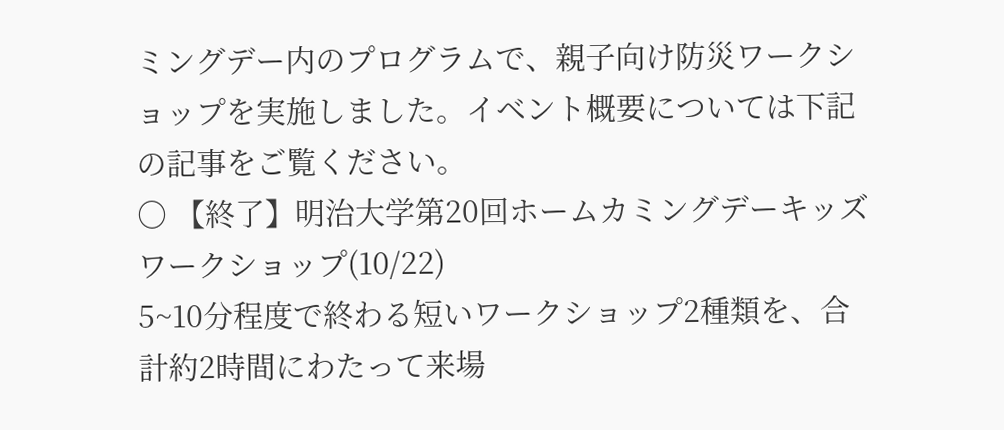ミングデー内のプログラムで、親子向け防災ワークショップを実施しました。イベント概要については下記の記事をご覧ください。
○ 【終了】明治大学第20回ホームカミングデーキッズワークショップ(10/22)
5~10分程度で終わる短いワークショップ2種類を、合計約2時間にわたって来場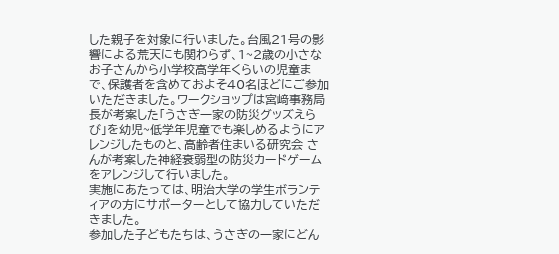した親子を対象に行いました。台風21号の影響による荒天にも関わらず、1~2歳の小さなお子さんから小学校高学年くらいの児童まで、保護者を含めておよそ40名ほどにご参加いただきました。ワークショップは宮﨑事務局長が考案した「うさぎ一家の防災グッズえらび」を幼児~低学年児童でも楽しめるようにアレンジしたものと、高齢者住まいる研究会 さんが考案した神経衰弱型の防災カードゲームをアレンジして行いました。
実施にあたっては、明治大学の学生ボランティアの方にサポーターとして協力していただきました。
参加した子どもたちは、うさぎの一家にどん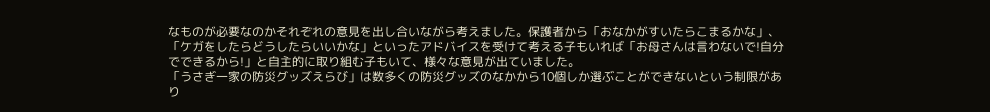なものが必要なのかそれぞれの意見を出し合いながら考えました。保護者から「おなかがすいたらこまるかな」、「ケガをしたらどうしたらいいかな」といったアドバイスを受けて考える子もいれば「お母さんは言わないで!自分でできるから!」と自主的に取り組む子もいて、様々な意見が出ていました。
「うさぎ一家の防災グッズえらび」は数多くの防災グッズのなかから10個しか選ぶことができないという制限があり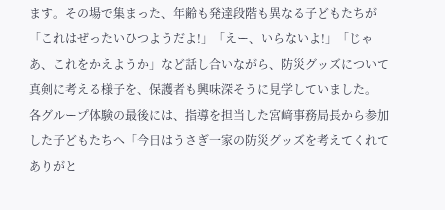ます。その場で集まった、年齢も発達段階も異なる子どもたちが「これはぜったいひつようだよ!」「えー、いらないよ!」「じゃあ、これをかえようか」など話し合いながら、防災グッズについて真剣に考える様子を、保護者も興味深そうに見学していました。
各グループ体験の最後には、指導を担当した宮﨑事務局長から参加した子どもたちへ「今日はうさぎ一家の防災グッズを考えてくれてありがと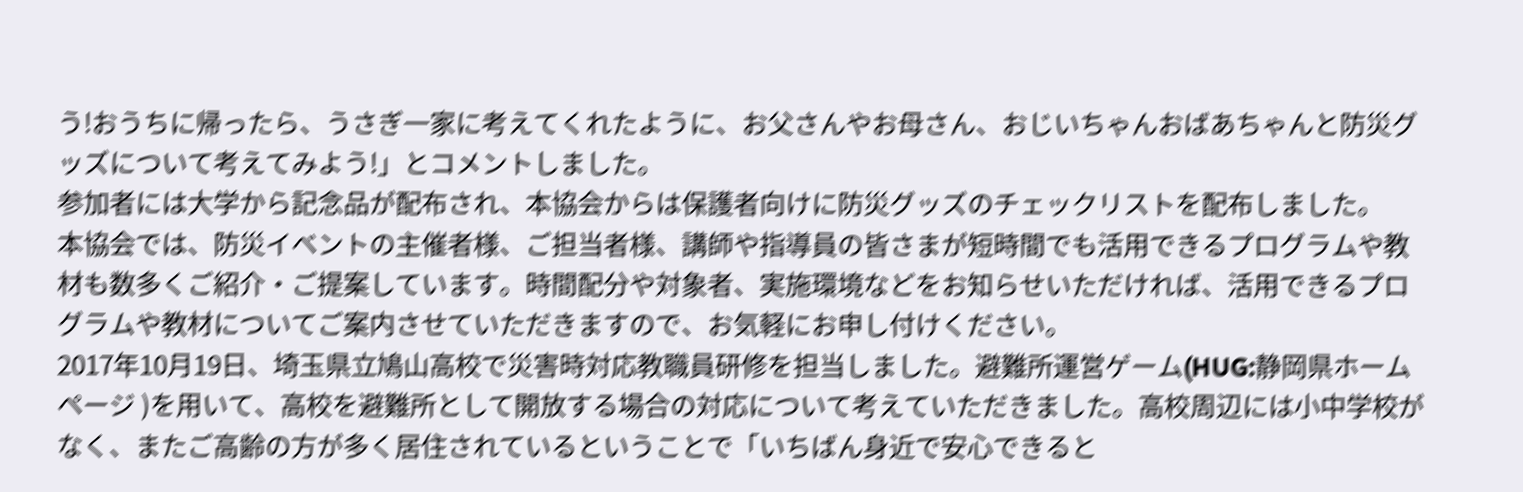う!おうちに帰ったら、うさぎ一家に考えてくれたように、お父さんやお母さん、おじいちゃんおばあちゃんと防災グッズについて考えてみよう!」とコメントしました。
参加者には大学から記念品が配布され、本協会からは保護者向けに防災グッズのチェックリストを配布しました。
本協会では、防災イベントの主催者様、ご担当者様、講師や指導員の皆さまが短時間でも活用できるプログラムや教材も数多くご紹介・ご提案しています。時間配分や対象者、実施環境などをお知らせいただければ、活用できるプログラムや教材についてご案内させていただきますので、お気軽にお申し付けください。
2017年10月19日、埼玉県立鳩山高校で災害時対応教職員研修を担当しました。避難所運営ゲーム(HUG:静岡県ホームページ )を用いて、高校を避難所として開放する場合の対応について考えていただきました。高校周辺には小中学校がなく、またご高齢の方が多く居住されているということで「いちばん身近で安心できると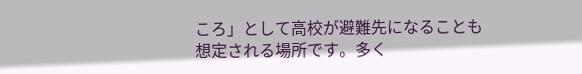ころ」として高校が避難先になることも想定される場所です。多く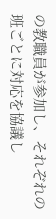の教職員が参加し、それぞれの班ごとに対応を協議し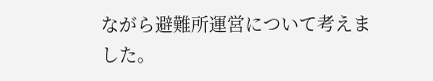ながら避難所運営について考えました。